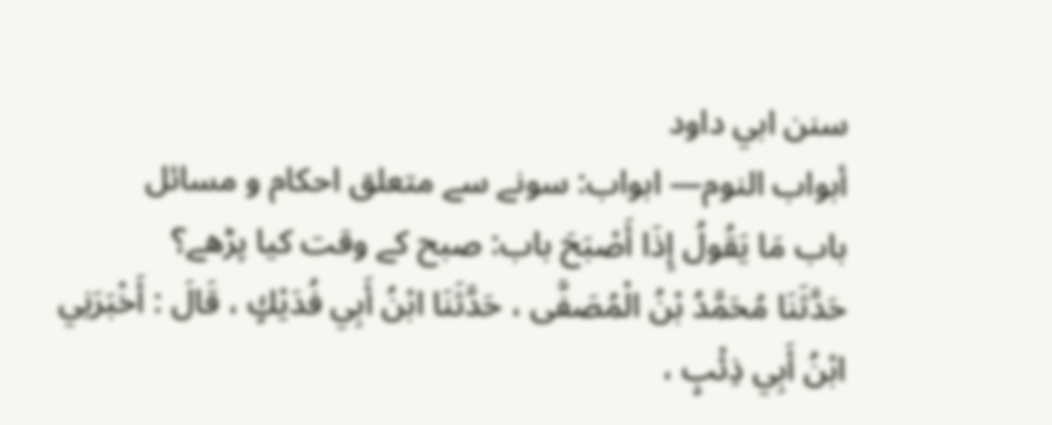سنن ابي داود
أبواب النوم— ابواب: سونے سے متعلق احکام و مسائل
باب مَا يَقُولُ إِذَا أَصْبَحَ باب: صبح کے وقت کیا پڑھے؟
حَدَّثَنَا مُحَمَّدُ بْنُ الْمُصَفَّى ، حَدَّثَنَا ابْنُ أَبِي فُدَيْكٍ ، قَالَ : أَخْبَرَنِي ابْنُ أَبِي ذِئْبٍ ،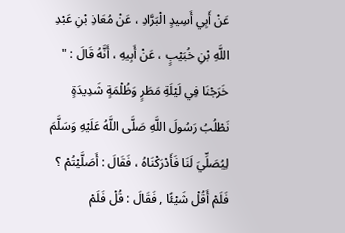عَنْ أَبِي أَسِيدٍ الْبَرَّادِ ، عَنْ مُعَاذِ بْنِ عَبْدِ اللَّهِ بْنِ خُبَيْبٍ ، عَنْ أَبِيهِ ، أَنَّهُ قَالَ : " خَرَجْنَا فِي لَيْلَةِ مَطَرٍ وَظُلْمَةٍ شَدِيدَةٍ نَطْلُبُ رَسُولَ اللَّهِ صَلَّى اللَّهُ عَلَيْهِ وَسَلَّمَ لِيُصَلِّيَ لَنَا فَأَدْرَكْنَاهُ ، فَقَالَ : أَصَلَّيْتُمْ ؟ فَلَمْ أَقُلْ شَيْئًا , فَقَالَ : قُلْ فَلَمْ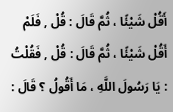أَقُلْ شَيْئًا ، ثُمَّ قَالَ : قُلْ , فَلَمْ أَقُلْ شَيْئًا ، ثُمَّ قَالَ : قُلْ , فَقُلْتُ : يَا رَسُولَ اللَّهِ ، مَا أَقُولُ ؟ قَالَ :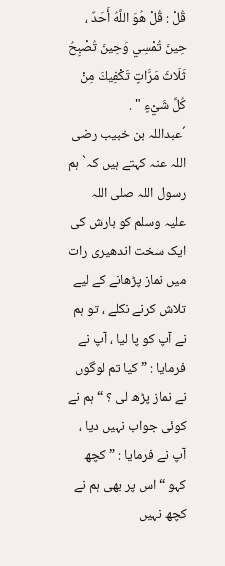قُلْ : قُلْ هُوَ اللَّهُ أَحَدٌ ، حِينَ تُمْسِي وَحِينَ تُصْبِحُ ثَلَاثَ مَرَّاتٍ تَكْفِيكَ مِنْ كُلِّ شَيْءٍ " .
´عبداللہ بن خبیب رضی اللہ عنہ کہتے ہیں کہ` ہم رسول اللہ صلی اللہ علیہ وسلم کو بارش کی ایک سخت اندھیری رات میں نماز پڑھانے کے لیے تلاش کرنے نکلے ، تو ہم نے آپ کو پا لیا ، آپ نے فرمایا : ” کیا تم لوگوں نے نماز پڑھ لی ؟ “ ہم نے کوئی جواب نہیں دیا ، آپ نے فرمایا : ” کچھ کہو “ اس پر بھی ہم نے کچھ نہیں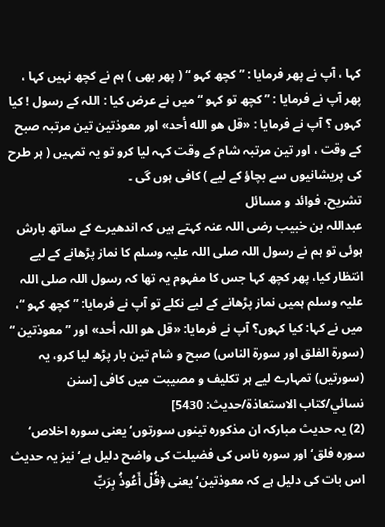کہا ، آپ نے پھر فرمایا : ” کچھ کہو “ ( پھر بھی ) ہم نے کچھ نہیں کہا ، پھر آپ نے فرمایا : ” کچھ تو کہو “ میں نے عرض کیا : اللہ کے رسول ! کیا کہوں ؟ آپ نے فرمایا : «قل هو الله أحد» اور معوذتین تین مرتبہ صبح کے وقت ، اور تین مرتبہ شام کے وقت کہہ لیا کرو تو یہ تمہیں ( ہر طرح کی پریشانیوں سے بچاؤ کے لیے ) کافی ہوں گی ۔
تشریح، فوائد و مسائل
عبداللہ بن خبیب رضی اللہ عنہ کہتے ہیں کہ اندھیرے کے ساتھ بارش ہوئی تو ہم نے رسول اللہ صلی اللہ علیہ وسلم کا نماز پڑھانے کے لیے انتظار کیا، پھر کچھ کہا جس کا مفہوم یہ تھا کہ رسول اللہ صلی اللہ علیہ وسلم ہمیں نماز پڑھانے کے لیے نکلے تو آپ نے فرمایا: ” کچھ کہو “، میں نے کہا: کیا کہوں؟ آپ نے فرمایا: «قل هو اللہ أحد» اور ” معوذتین “ (سورۃ الفلق اور سورۃ الناس) صبح و شام تین بار پڑھ لیا کرو، یہ (سورتیں) تمہارے لیے ہر تکلیف و مصیبت میں کافی [سنن نسائي/كتاب الاستعاذة/حدیث: 5430]
(2) یہ حدیث مبارکہ ان مذکورہ تینوں سورتوں‘ یعنی سورہ اخلاص‘ سورہ فلق‘ اور سورہ ناس کی فضیلت کی واضح دلیل ہے‘ نیز یہ حدیث اس بات کی دلیل ہے کہ معوذتین‘ یعنی ﴿قُلْ أَعُوذُ بِرَبِّ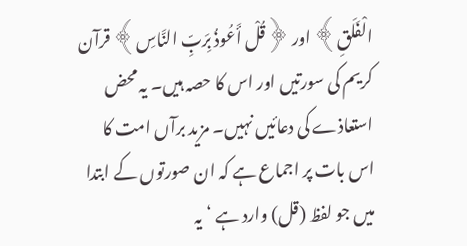الْفَلَقِ﴾ اور ﴿قُلْ أَعُوذُ بِرَبِّ النَّاسِ﴾ قرآن کریم کی سورتیں اور اس کا حصہ ہیں۔ یہ محض استعاذے کی دعائیں نہیں۔ مزید برآں امت کا اس بات پر اجماع ہے کہ ان صورتوں کے ابتدا میں جو لفظ (قل) وارد ہے ‘یہ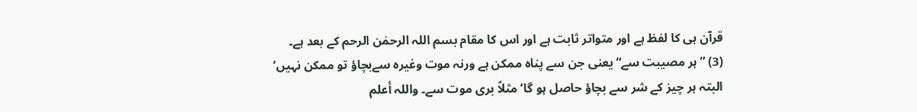قرآن ہی کا لفظ ہے اور متواتر ثابت ہے اور اس کا مقام بسم اللہ الرحمٰن الرحم کے بعد ہے۔
(3) ”ہر مصیبت سے“ یعنی جن سے پناہ ممکن ہے ورنہ موت وغیرہ سےبچاؤ تو ممکن نہیں‘ البتہ ہر چیز کے شر سے بچاؤ حاصل ہو گا‘ مثلاً بری موت سے۔ واللہ أعلم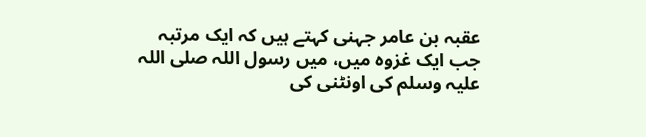عقبہ بن عامر جہنی کہتے ہیں کہ ایک مرتبہ جب ایک غزوہ میں، میں رسول اللہ صلی اللہ علیہ وسلم کی اونٹنی کی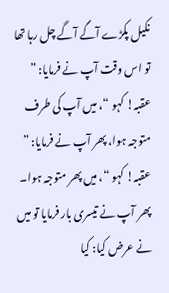نکیل پکڑے آگے آگے چل رہا تھا تو اس وقت آپ نے فرمایا: ” عقبہ! کہو “، میں آپ کی طرف متوجہ ہوا، پھر آپ نے فرمایا: ” عقبہ! کہو “، میں پھر متوجہ ہوا۔ پھر آپ نے تیسری بار فرمایا تو میں نے عرض کیا: کیا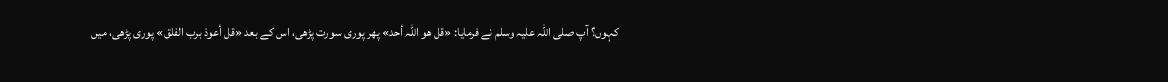کہوں؟ آپ صلی اللہ علیہ وسلم نے فرمایا: «قل هو اللہ أحد» پھر پوری سورت پڑھی، اس کے بعد «قل أعوذ برب الفلق» پوری پڑھی، میں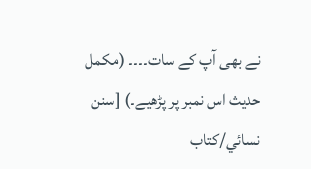نے بھی آپ کے سات۔۔۔۔ (مکمل حدیث اس نمبر پر پڑھیے۔) [سنن نسائي/كتاب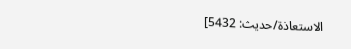الاستعاذة/حدیث: 5432]